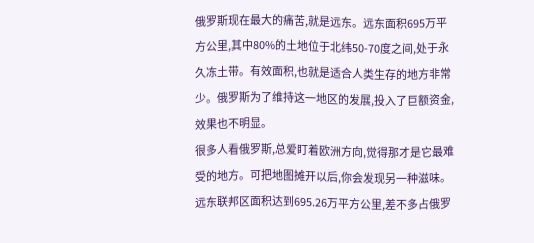俄罗斯现在最大的痛苦,就是远东。远东面积695万平方公里,其中80%的土地位于北纬50-70度之间,处于永久冻土带。有效面积,也就是适合人类生存的地方非常少。俄罗斯为了维持这一地区的发展,投入了巨额资金,效果也不明显。
很多人看俄罗斯,总爱盯着欧洲方向,觉得那才是它最难受的地方。可把地图摊开以后,你会发现另一种滋味。远东联邦区面积达到695.26万平方公里,差不多占俄罗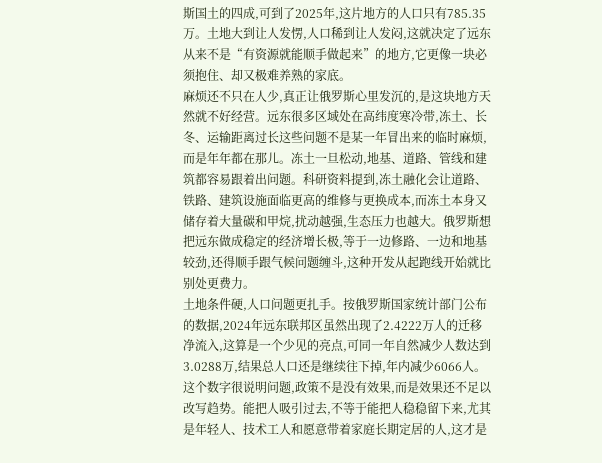斯国土的四成,可到了2025年,这片地方的人口只有785.35万。土地大到让人发愣,人口稀到让人发闷,这就决定了远东从来不是“有资源就能顺手做起来”的地方,它更像一块必须抱住、却又极难养熟的家底。
麻烦还不只在人少,真正让俄罗斯心里发沉的,是这块地方天然就不好经营。远东很多区域处在高纬度寒冷带,冻土、长冬、运输距离过长这些问题不是某一年冒出来的临时麻烦,而是年年都在那儿。冻土一旦松动,地基、道路、管线和建筑都容易跟着出问题。科研资料提到,冻土融化会让道路、铁路、建筑设施面临更高的维修与更换成本,而冻土本身又储存着大量碳和甲烷,扰动越强,生态压力也越大。俄罗斯想把远东做成稳定的经济增长极,等于一边修路、一边和地基较劲,还得顺手跟气候问题缠斗,这种开发从起跑线开始就比别处更费力。
土地条件硬,人口问题更扎手。按俄罗斯国家统计部门公布的数据,2024年远东联邦区虽然出现了2.4222万人的迁移净流入,这算是一个少见的亮点,可同一年自然减少人数达到3.0288万,结果总人口还是继续往下掉,年内减少6066人。这个数字很说明问题,政策不是没有效果,而是效果还不足以改写趋势。能把人吸引过去,不等于能把人稳稳留下来,尤其是年轻人、技术工人和愿意带着家庭长期定居的人,这才是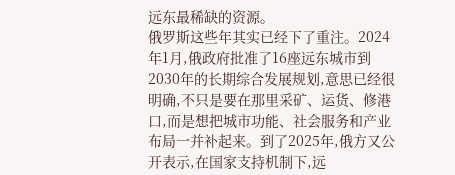远东最稀缺的资源。
俄罗斯这些年其实已经下了重注。2024年1月,俄政府批准了16座远东城市到2030年的长期综合发展规划,意思已经很明确,不只是要在那里采矿、运货、修港口,而是想把城市功能、社会服务和产业布局一并补起来。到了2025年,俄方又公开表示,在国家支持机制下,远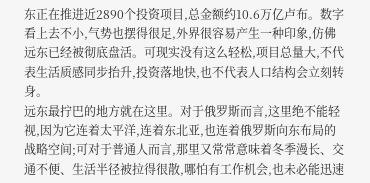东正在推进近2890个投资项目,总金额约10.6万亿卢布。数字看上去不小,气势也摆得很足,外界很容易产生一种印象,仿佛远东已经被彻底盘活。可现实没有这么轻松,项目总量大,不代表生活质感同步抬升,投资落地快,也不代表人口结构会立刻转身。
远东最拧巴的地方就在这里。对于俄罗斯而言,这里绝不能轻视,因为它连着太平洋,连着东北亚,也连着俄罗斯向东布局的战略空间;可对于普通人而言,那里又常常意味着冬季漫长、交通不便、生活半径被拉得很散,哪怕有工作机会,也未必能迅速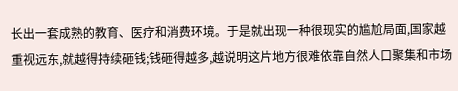长出一套成熟的教育、医疗和消费环境。于是就出现一种很现实的尴尬局面,国家越重视远东,就越得持续砸钱;钱砸得越多,越说明这片地方很难依靠自然人口聚集和市场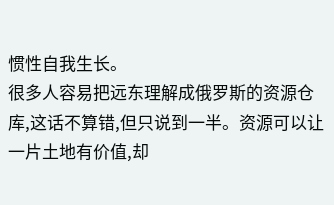惯性自我生长。
很多人容易把远东理解成俄罗斯的资源仓库,这话不算错,但只说到一半。资源可以让一片土地有价值,却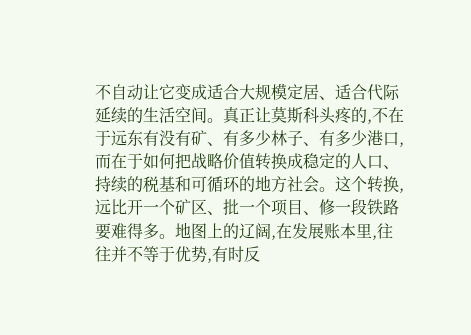不自动让它变成适合大规模定居、适合代际延续的生活空间。真正让莫斯科头疼的,不在于远东有没有矿、有多少林子、有多少港口,而在于如何把战略价值转换成稳定的人口、持续的税基和可循环的地方社会。这个转换,远比开一个矿区、批一个项目、修一段铁路要难得多。地图上的辽阔,在发展账本里,往往并不等于优势,有时反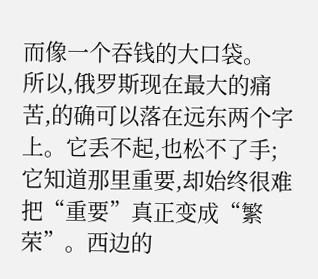而像一个吞钱的大口袋。
所以,俄罗斯现在最大的痛苦,的确可以落在远东两个字上。它丢不起,也松不了手;它知道那里重要,却始终很难把“重要”真正变成“繁荣”。西边的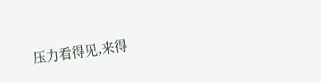压力看得见,来得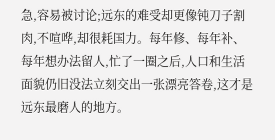急,容易被讨论;远东的难受却更像钝刀子割肉,不喧哗,却很耗国力。每年修、每年补、每年想办法留人,忙了一圈之后,人口和生活面貌仍旧没法立刻交出一张漂亮答卷,这才是远东最磨人的地方。